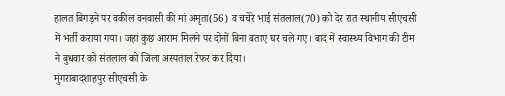हालत बिगड़ने पर वकील वनवासी की मां अमृता(56) व चचेरे भाई संतलाल(70) को देर रात स्थानीय सीएचसी में भर्ती कराया गया। जहां कुछ आराम मिलने पर दोनों बिना बताए घर चले गए। बाद में स्वास्थ्य विभाग की टीम ने बुधवार को संतलाल को जिला अस्पताल रेफर कर दिया।
मुंगराबादशाहपुर सीएचसी के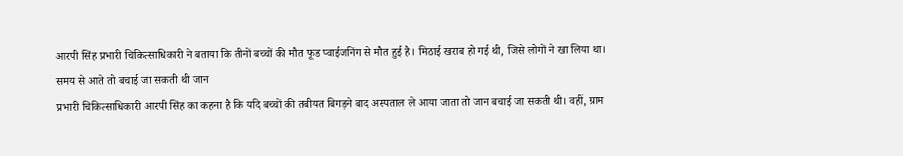आरपी सिंह प्रभारी चिकित्साधिकारी ने बताया कि तीनों बच्चों की मौत फूड प्वाईजनिंग से मौत हुई है। मिठाई खराब हो गई थी, जिसे लोगों ने खा लिया था।
समय से आते तो बचाई जा सकती थी जान
प्रभारी चिकित्साधिकारी आरपी सिंह का कहना है कि यदि बच्चों की तबीयत बिगड़ने बाद अस्पताल ले आया जाता तो जान बचाई जा सकती थी। वहीं, ग्राम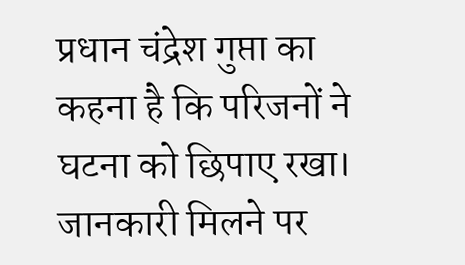प्रधान चंद्रेश गुप्ता का कहना है कि परिजनों ने घटना को छिपाए रखा। जानकारी मिलने पर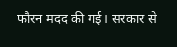फौरन मदद की गई। सरकार से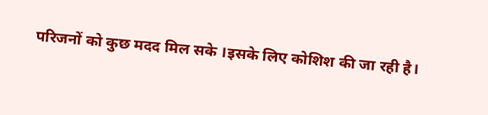परिजनों को कुछ मदद मिल सके ।इसके लिए कोशिश की जा रही है।